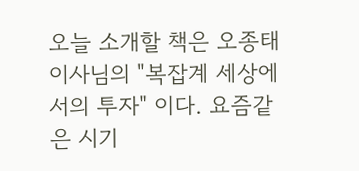오늘 소개할 책은 오종태 이사님의 "복잡계 세상에서의 투자" 이다. 요즘같은 시기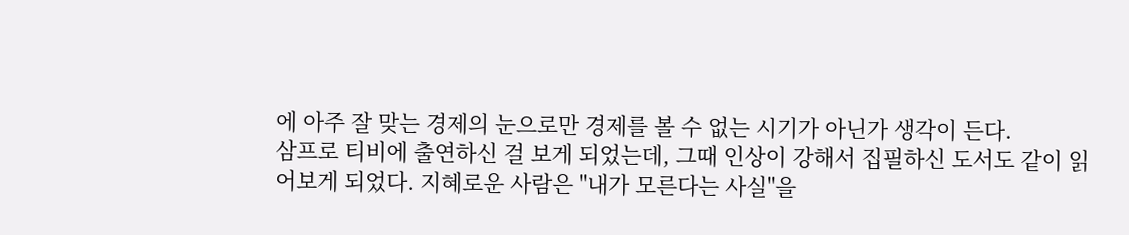에 아주 잘 맞는 경제의 눈으로만 경제를 볼 수 없는 시기가 아닌가 생각이 든다.
삼프로 티비에 출연하신 걸 보게 되었는데, 그때 인상이 강해서 집필하신 도서도 같이 읽어보게 되었다. 지혜로운 사람은 "내가 모른다는 사실"을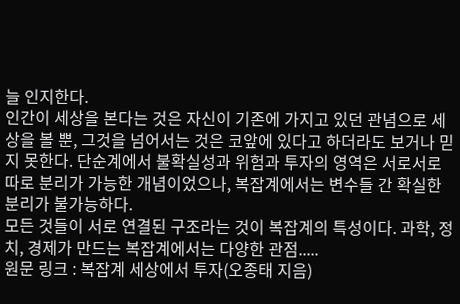늘 인지한다.
인간이 세상을 본다는 것은 자신이 기존에 가지고 있던 관념으로 세상을 볼 뿐, 그것을 넘어서는 것은 코앞에 있다고 하더라도 보거나 믿지 못한다. 단순계에서 불확실성과 위험과 투자의 영역은 서로서로 따로 분리가 가능한 개념이었으나, 복잡계에서는 변수들 간 확실한 분리가 불가능하다.
모든 것들이 서로 연결된 구조라는 것이 복잡계의 특성이다. 과학, 정치, 경제가 만드는 복잡계에서는 다양한 관점.....
원문 링크 : 복잡계 세상에서 투자(오종태 지음)